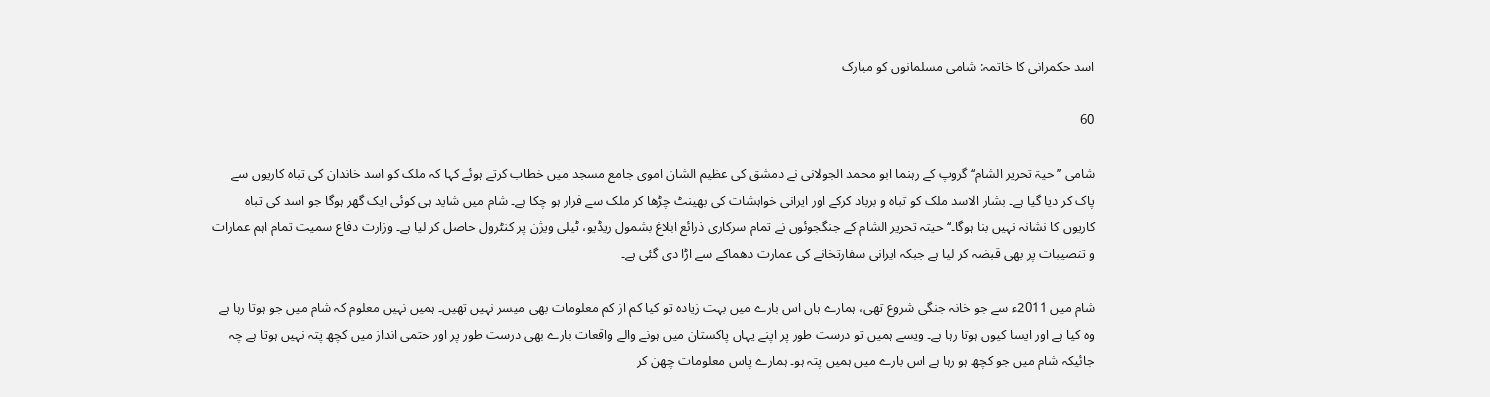اسد حکمرانی کا خاتمہ: شامی مسلمانوں کو مبارک

60

شامی ’’حیۃ تحریر الشام‘‘ گروپ کے رہنما ابو محمد الجولانی نے دمشق کی عظیم الشان اموی جامع مسجد میں خطاب کرتے ہوئے کہا کہ ملک کو اسد خاندان کی تباہ کاریوں سے پاک کر دیا گیا ہے۔ بشار الاسد ملک کو تباہ و برباد کرکے اور ایرانی خواہشات کی بھینٹ چڑھا کر ملک سے فرار ہو چکا ہے۔ شام میں شاید ہی کوئی ایک گھر ہوگا جو اسد کی تباہ کاریوں کا نشانہ نہیں بنا ہوگا۔‘‘ حیتہ تحریر الشام کے جنگجوئوں نے تمام سرکاری ذرائع ابلاغ بشمول ریڈیو، ٹیلی ویژن پر کنٹرول حاصل کر لیا ہے۔ وزارت دفاع سمیت تمام اہم عمارات و تنصیبات پر بھی قبضہ کر لیا ہے جبکہ ایرانی سفارتخانے کی عمارت دھماکے سے اڑا دی گئی ہے۔

شام میں 2011ء سے جو خانہ جنگی شروع تھی، ہمارے ہاں اس بارے میں بہت زیادہ تو کیا کم از کم معلومات بھی میسر نہیں تھیں۔ ہمیں نہیں معلوم کہ شام میں جو ہوتا رہا ہے وہ کیا ہے اور ایسا کیوں ہوتا رہا ہے۔ ویسے ہمیں تو درست طور پر اپنے یہاں پاکستان میں ہونے والے واقعات بارے بھی درست طور پر اور حتمی انداز میں کچھ پتہ نہیں ہوتا ہے چہ جائیکہ شام میں جو کچھ ہو رہا ہے اس بارے میں ہمیں پتہ ہو۔ ہمارے پاس معلومات چھن کر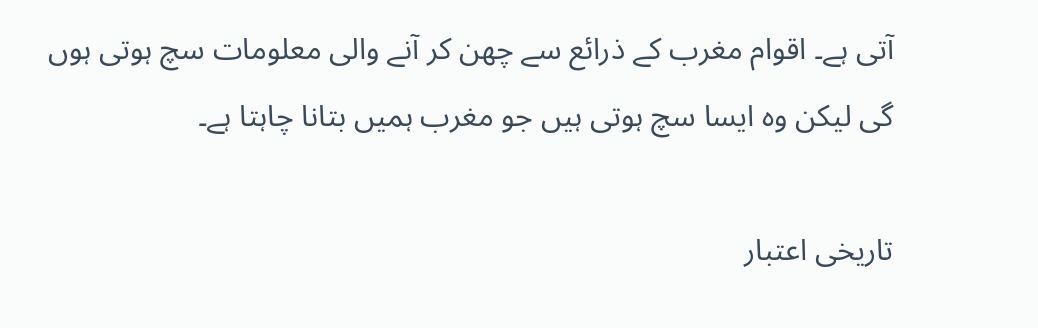آتی ہے۔ اقوام مغرب کے ذرائع سے چھن کر آنے والی معلومات سچ ہوتی ہوں گی لیکن وہ ایسا سچ ہوتی ہیں جو مغرب ہمیں بتانا چاہتا ہے۔

تاریخی اعتبار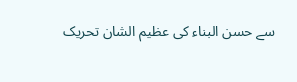سے حسن البناء کی عظیم الشان تحریک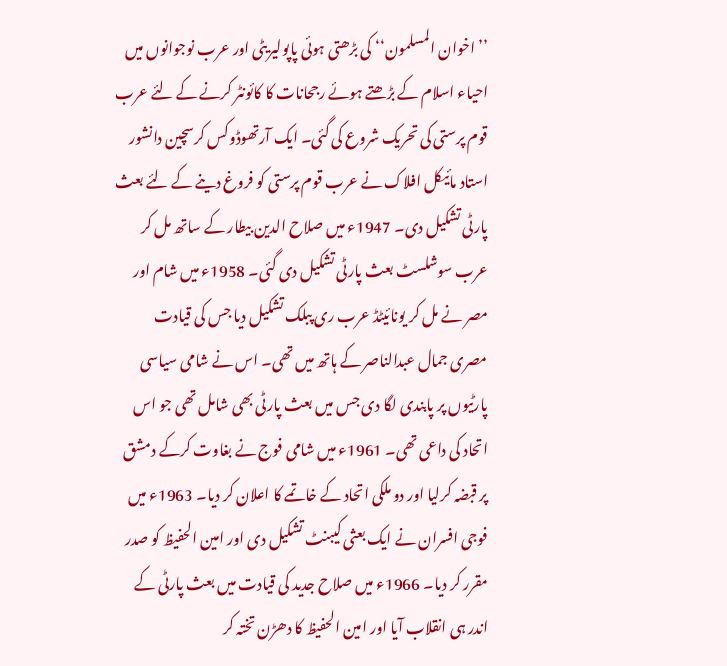’’اخوان المسلمون‘‘ کی بڑھتی ہوئی پاپولیریٹی اور عرب نوجوانوں میں احیاء اسلام کے بڑھتے ہوئے رجحانات کا کائونٹر کرنے کے لئے عرب قوم پرستی کی تحریک شروع کی گئی۔ ایک آرتھوڈوکس کرسچین دانشور استاد مائیکل افلاک نے عرب قوم پرستی کو فروغ دینے کے لئے بعث پارٹی تشکیل دی۔ 1947ء میں صلاح الدین بیطار کے ساتھ مل کر عرب سوشلسٹ بعث پارٹی تشکیل دی گئی۔ 1958ء میں شام اور مصر نے مل کر یونائیٹڈ عرب ری پبلک تشکیل دیا جس کی قیادت مصری جمال عبدالناصر کے ہاتھ میں تھی۔ اس نے شامی سیاسی پارٹیوں پر پابندی لگا دی جس میں بعث پارٹی بھی شامل تھی جو اس اتحاد کی داعی تھی۔ 1961ء میں شامی فوج نے بغاوت کرکے دمشق پر قبضہ کرلیا اور دو ملکی اتحاد کے خاتمے کا اعلان کر دیا۔ 1963ء میں فوجی افسران نے ایک بعثی کیبنٹ تشکیل دی اور امین الحفیظ کو صدر مقرر کر دیا۔ 1966ء میں صلاح جدید کی قیادت میں بعث پارٹی کے اندر ہی انقلاب آیا اور امین الحفیظ کا دھڑن تختہ کر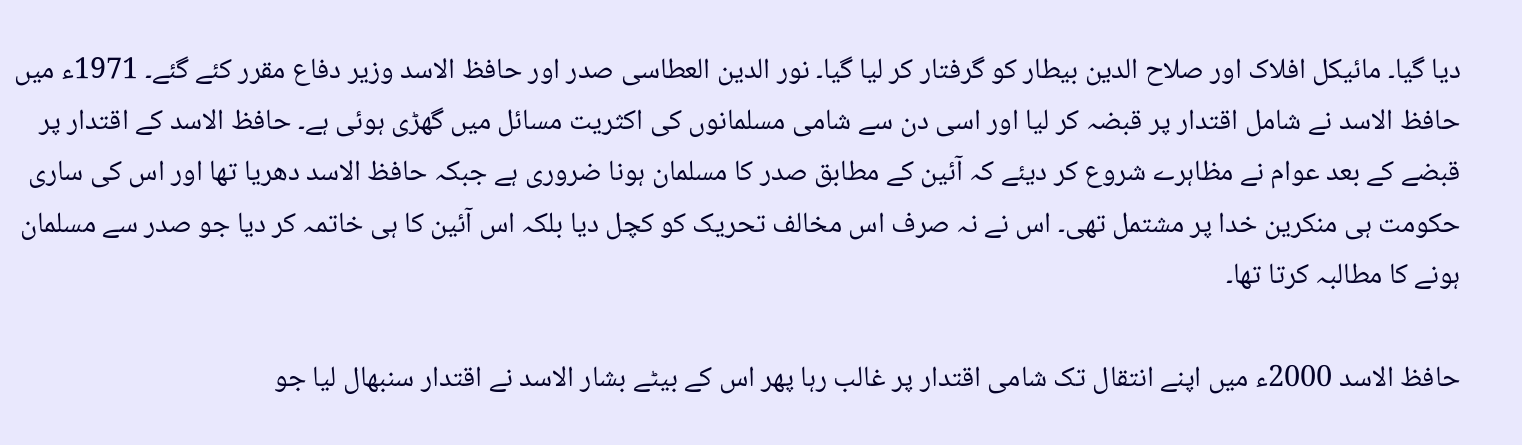دیا گیا۔ مائیکل افلاک اور صلاح الدین بیطار کو گرفتار کر لیا گیا۔ نور الدین العطاسی صدر اور حافظ الاسد وزیر دفاع مقرر کئے گئے۔ 1971ء میں حافظ الاسد نے شامل اقتدار پر قبضہ کر لیا اور اسی دن سے شامی مسلمانوں کی اکثریت مسائل میں گھڑی ہوئی ہے۔ حافظ الاسد کے اقتدار پر قبضے کے بعد عوام نے مظاہرے شروع کر دیئے کہ آئین کے مطابق صدر کا مسلمان ہونا ضروری ہے جبکہ حافظ الاسد دھریا تھا اور اس کی ساری حکومت ہی منکرین خدا پر مشتمل تھی۔ اس نے نہ صرف اس مخالف تحریک کو کچل دیا بلکہ اس آئین کا ہی خاتمہ کر دیا جو صدر سے مسلمان ہونے کا مطالبہ کرتا تھا۔

حافظ الاسد 2000ء میں اپنے انتقال تک شامی اقتدار پر غالب رہا پھر اس کے بیٹے بشار الاسد نے اقتدار سنبھال لیا جو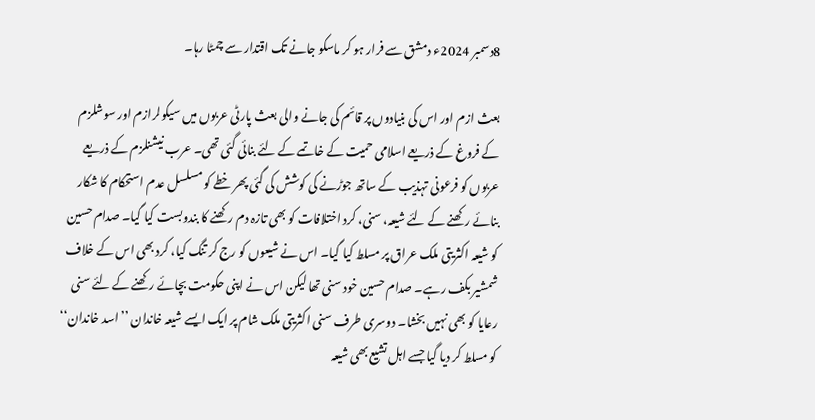8دسمبر 2024ء دمشق سے فرار ہو کر ماسکو جانے تک اقتدار سے چمٹا رہا۔

بعث ازم اور اس کی بنیادوں پر قائم کی جانے والی بعث پارٹی عربوں میں سیکولرازم اور سوشلزم کے فروغ کے ذریعے اسلامی حمیت کے خاتمے کے لئے بنائی گئی تھی۔ عرب نیشنلزم کے ذریعے عربوں کو فرعونی تہذیب کے ساتھ جوڑنے کی کوشش کی گئی پھر خطے کو مسلسل عدم استحکام کا شکار بنائے رکھنے کے لئے شیعہ، سنی، کرد اختلافات کو بھی تازہ دم رکھنے کا بندوبست کیا گیا۔ صدام حسین کو شیعہ اکثریتی ملک عراق پر مسلط کیا گیا۔ اس نے شیعوں کو رج کر تنگ کیا، کرد بھی اس کے خلاف شمشیر بکف رہے۔ صدام حسین خود سنی تھا لیکن اس نے اپنی حکومت بچائے رکھنے کے لئے سنی رعایا کو بھی نہیں بخشا۔ دوسری طرف سنی اکثریتی ملک شام پر ایک ایسے شیعہ خاندان ’’اسد خاندان‘‘ کو مسلط کر دیا گیا جسے اہل تشیع بھی شیعہ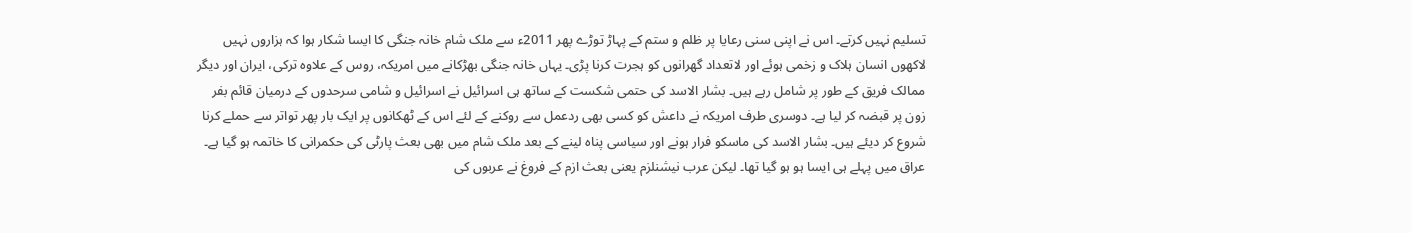تسلیم نہیں کرتے۔ اس نے اپنی سنی رعایا پر ظلم و ستم کے پہاڑ توڑے پھر 2011ء سے ملک شام خانہ جنگی کا ایسا شکار ہوا کہ ہزاروں نہیں لاکھوں انسان ہلاک و زخمی ہوئے اور لاتعداد گھرانوں کو ہجرت کرنا پڑی۔ یہاں خانہ جنگی بھڑکانے میں امریکہ، روس کے علاوہ ترکی، ایران اور دیگر ممالک فریق کے طور پر شامل رہے ہیں۔ بشار الاسد کی حتمی شکست کے ساتھ ہی اسرائیل نے اسرائیل و شامی سرحدوں کے درمیان قائم بفر زون پر قبضہ کر لیا ہے۔ دوسری طرف امریکہ نے داعش کو کسی بھی ردعمل سے روکنے کے لئے اس کے ٹھکانوں پر ایک بار پھر تواتر سے حملے کرنا شروع کر دیئے ہیں۔ بشار الاسد کی ماسکو فرار ہونے اور سیاسی پناہ لینے کے بعد ملک شام میں بھی بعث پارٹی کی حکمرانی کا خاتمہ ہو گیا ہے۔ عراق میں پہلے ہی ایسا ہو ہو گیا تھا۔ لیکن عرب نیشنلزم یعنی بعث ازم کے فروغ نے عربوں کی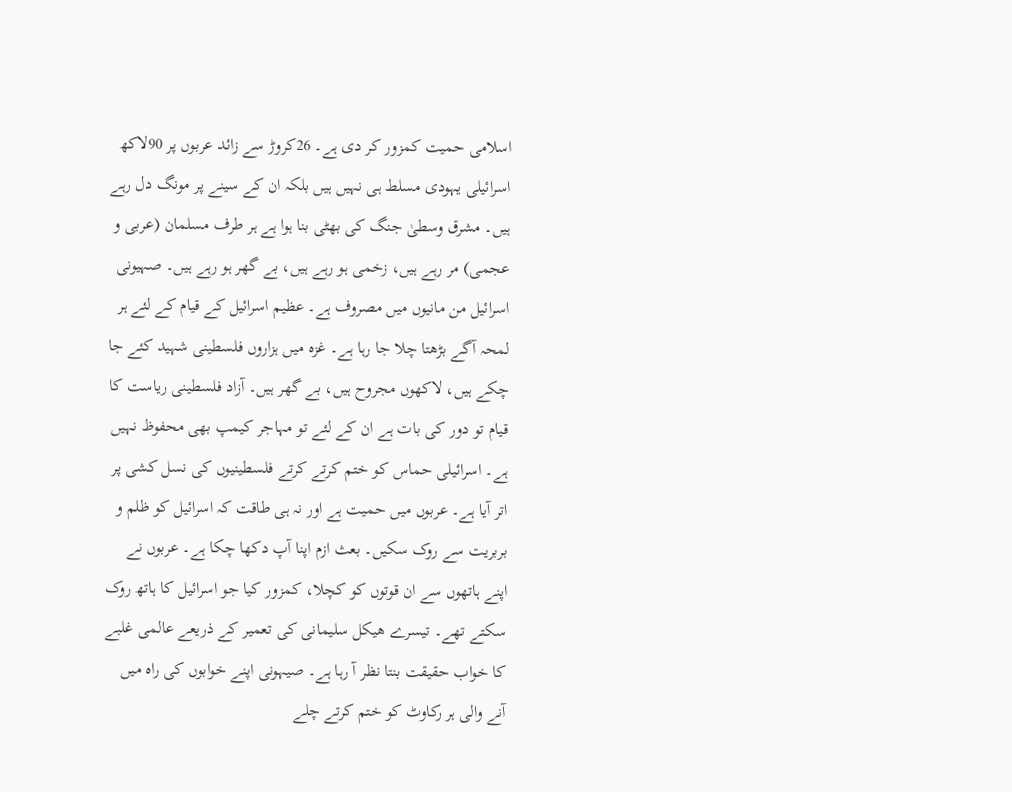اسلامی حمیت کمزور کر دی ہے۔ 26کروڑ سے زائد عربوں پر 90لاکھ اسرائیلی یہودی مسلط ہی نہیں ہیں بلکہ ان کے سینے پر مونگ دل رہے ہیں۔ مشرق وسطیٰ جنگ کی بھٹی بنا ہوا ہے ہر طرف مسلمان (عربی و عجمی) مر رہے ہیں، زخمی ہو رہے ہیں، بے گھر ہو رہے ہیں۔ صہیونی اسرائیل من مانیوں میں مصروف ہے۔ عظیم اسرائیل کے قیام کے لئے ہر لمحہ آگے بڑھتا چلا جا رہا ہے۔ غزہ میں ہزاروں فلسطینی شہید کئے جا چکے ہیں، لاکھوں مجروح ہیں، بے گھر ہیں۔ آزاد فلسطینی ریاست کا قیام تو دور کی بات ہے ان کے لئے تو مہاجر کیمپ بھی محفوظ نہیں ہے۔ اسرائیلی حماس کو ختم کرتے کرتے فلسطینیوں کی نسل کشی پر اتر آیا ہے۔ عربوں میں حمیت ہے اور نہ ہی طاقت کہ اسرائیل کو ظلم و بربریت سے روک سکیں۔ بعث ازم اپنا آپ دکھا چکا ہے۔ عربوں نے اپنے ہاتھوں سے ان قوتوں کو کچلا، کمزور کیا جو اسرائیل کا ہاتھ روک سکتے تھے۔ تیسرے ھیکل سلیمانی کی تعمیر کے ذریعے عالمی غلبے کا خواب حقیقت بنتا نظر آ رہا ہے۔ صیہونی اپنے خوابوں کی راہ میں آنے والی ہر رکاوٹ کو ختم کرتے چلے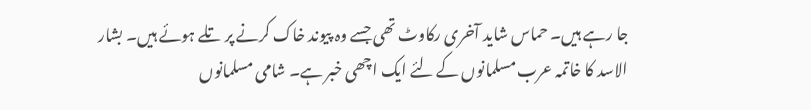جا رہے ہیں۔ حماس شاید آخری رکاوٹ تھی جسے وہ پیوند خاک کرنے پر تلے ہوئے ہیں۔ بشار الاسد کا خاتمہ عرب مسلمانوں کے لئے ایک اچھی خبر ہے۔ شامی مسلمانوں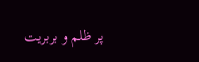پر ظلم و بربریت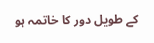کے طویل دور کا خاتمہ ہو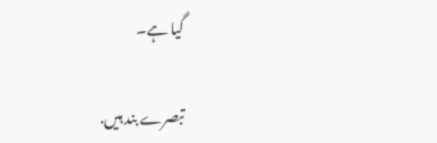گیا ہے۔

تبصرے بند ہیں.